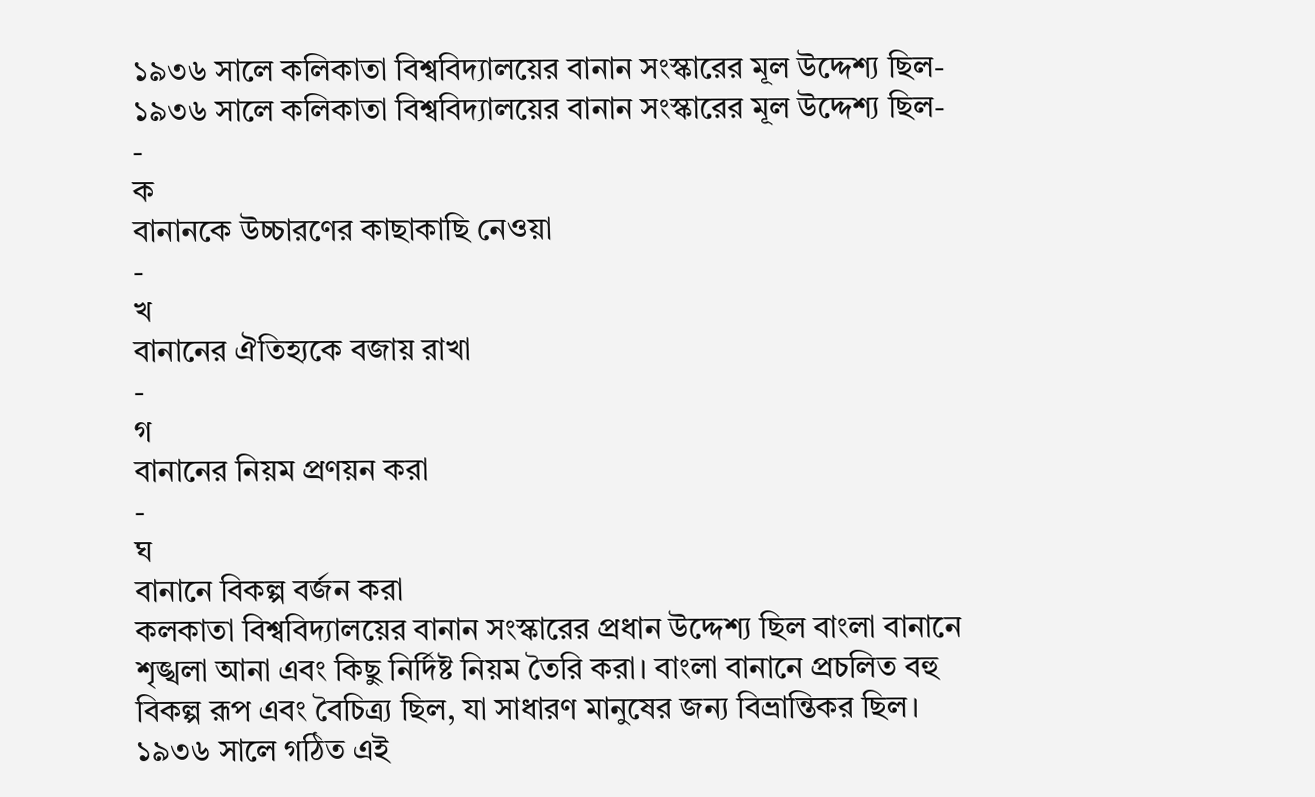১৯৩৬ সালে কলিকাতা বিশ্ববিদ্যালয়ের বানান সংস্কারের মূল উদ্দেশ্য ছিল-
১৯৩৬ সালে কলিকাতা বিশ্ববিদ্যালয়ের বানান সংস্কারের মূল উদ্দেশ্য ছিল-
-
ক
বানানকে উচ্চারণের কাছাকাছি নেওয়া
-
খ
বানানের ঐতিহ্যকে বজায় রাখা
-
গ
বানানের নিয়ম প্রণয়ন করা
-
ঘ
বানানে বিকল্প বর্জন করা
কলকাতা বিশ্ববিদ্যালয়ের বানান সংস্কারের প্রধান উদ্দেশ্য ছিল বাংলা বানানে শৃঙ্খলা আনা এবং কিছু নির্দিষ্ট নিয়ম তৈরি করা। বাংলা বানানে প্রচলিত বহু বিকল্প রূপ এবং বৈচিত্র্য ছিল, যা সাধারণ মানুষের জন্য বিভ্রান্তিকর ছিল। ১৯৩৬ সালে গঠিত এই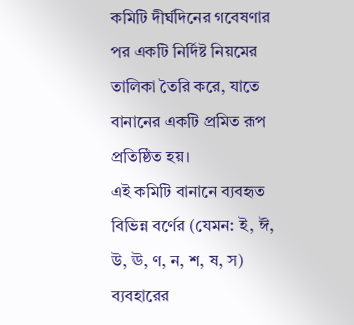কমিটি দীর্ঘদিনের গবেষণার পর একটি নির্দিষ্ট নিয়মের তালিকা তৈরি করে, যাতে বানানের একটি প্রমিত রূপ প্রতিষ্ঠিত হয়।
এই কমিটি বানানে ব্যবহৃত বিভিন্ন বর্ণের (যেমন: ই, ঈ, উ, ঊ, ণ, ন, শ, ষ, স) ব্যবহারের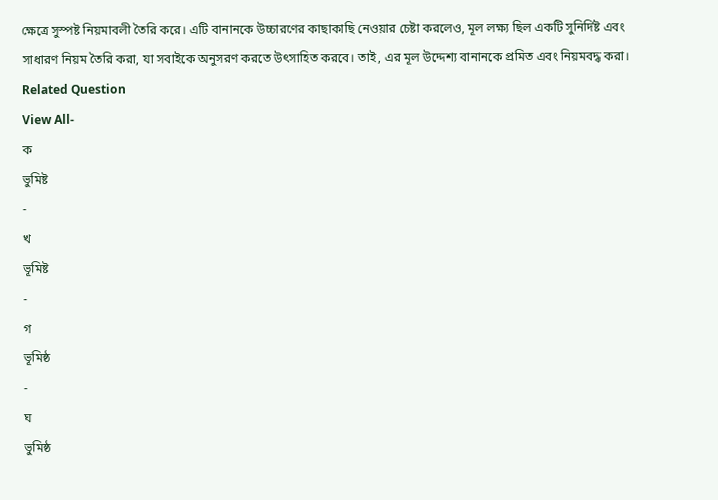ক্ষেত্রে সুস্পষ্ট নিয়মাবলী তৈরি করে। এটি বানানকে উচ্চারণের কাছাকাছি নেওয়ার চেষ্টা করলেও, মূল লক্ষ্য ছিল একটি সুনির্দিষ্ট এবং সাধারণ নিয়ম তৈরি করা, যা সবাইকে অনুসরণ করতে উৎসাহিত করবে। তাই, এর মূল উদ্দেশ্য বানানকে প্রমিত এবং নিয়মবদ্ধ করা।
Related Question
View All-
ক
ভুমিষ্ট
-
খ
ভূমিষ্ট
-
গ
ভূমিষ্ঠ
-
ঘ
ভুমিষ্ঠ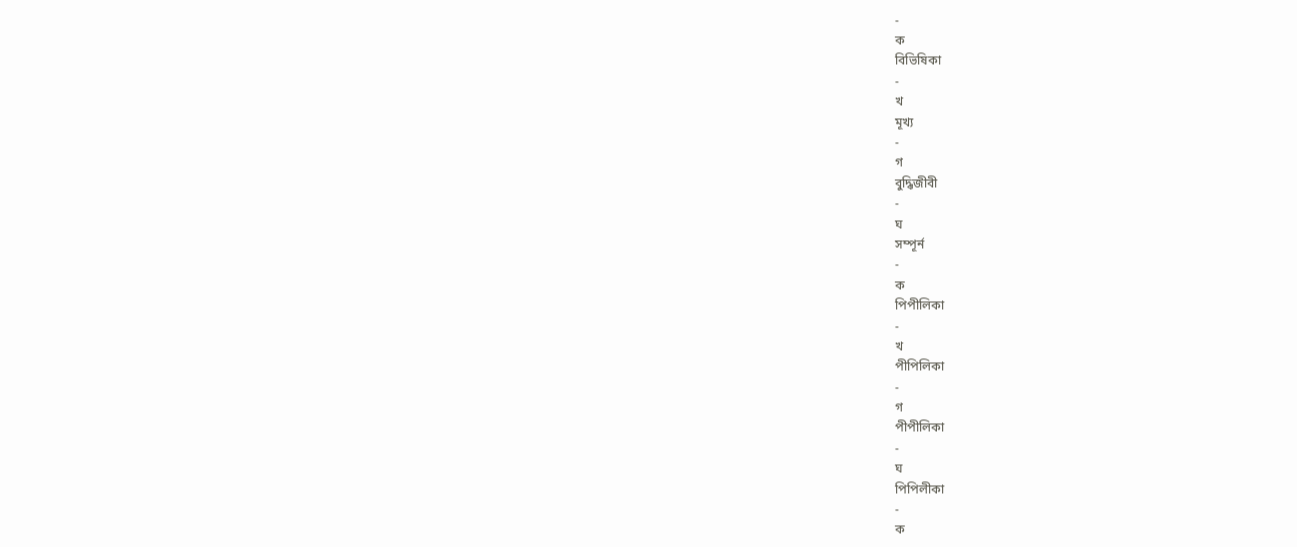-
ক
বিভিষিকা
-
খ
মূখ্য
-
গ
বুদ্ধিজীবী
-
ঘ
সম্পূর্ন
-
ক
পিপীলিকা
-
খ
পীপিলিকা
-
গ
পীপীলিকা
-
ঘ
পিপিলীকা
-
ক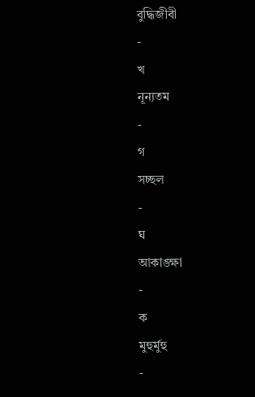বুদ্ধিজীবী
-
খ
নূন্যতম
-
গ
সচ্ছল
-
ঘ
আকাঙ্ক্ষা
-
ক
মুহুর্মুহু
-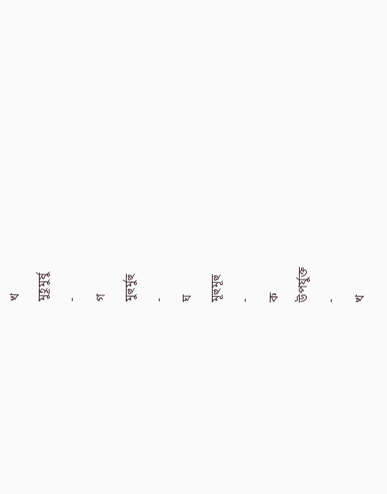খ
মুহূমুর্ষু
-
গ
মুহুর্মুহু
-
ঘ
মূহুমূহু
-
ক
উপর্যুক্ত
-
খ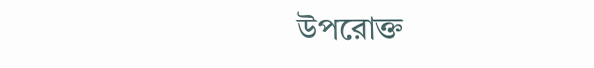উপরোক্ত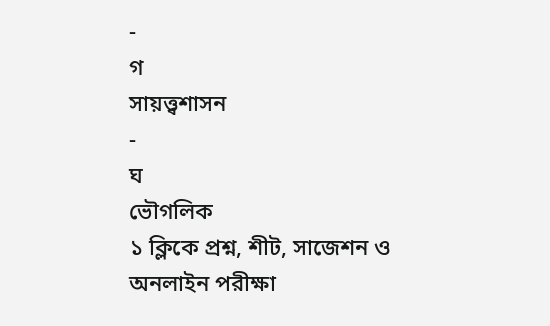-
গ
সায়ত্ত্বশাসন
-
ঘ
ভৌগলিক
১ ক্লিকে প্রশ্ন, শীট, সাজেশন ও
অনলাইন পরীক্ষা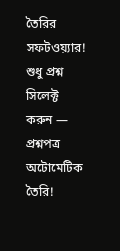তৈরির সফটওয়্যার!
শুধু প্রশ্ন সিলেক্ট করুন — প্রশ্নপত্র অটোমেটিক তৈরি!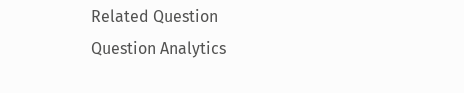Related Question
Question Analytics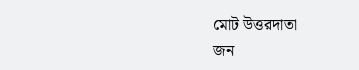মোট উত্তরদাতা
জন